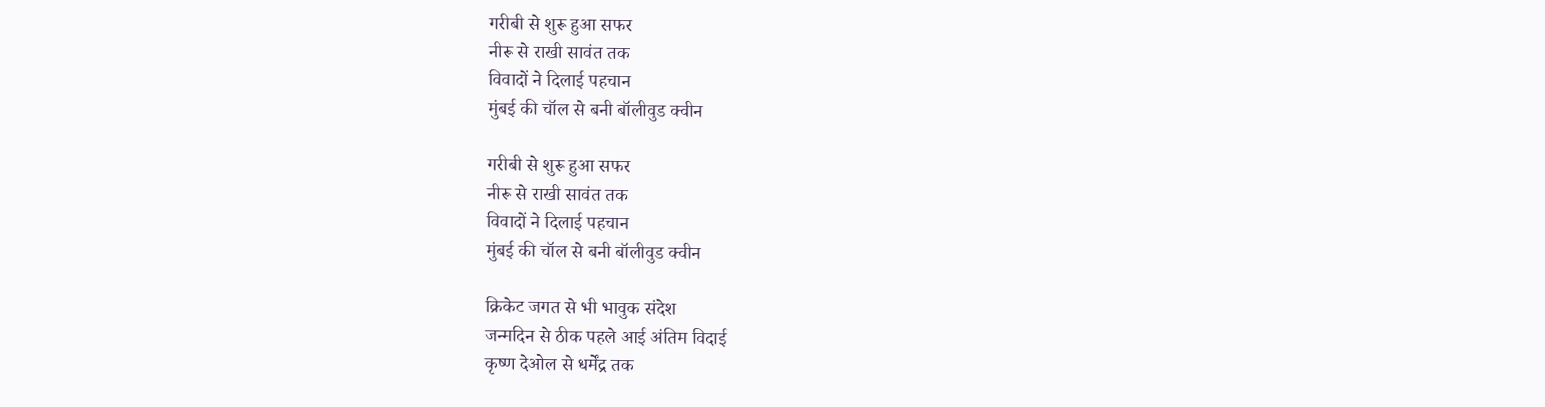गरीबी से शुरू हुआ सफर
नीरू से राखी सावंत तक
विवादों ने दिलाई पहचान
मुंबई की चॉल से बनी बॉलीवुड क्वीन

गरीबी से शुरू हुआ सफर
नीरू से राखी सावंत तक
विवादों ने दिलाई पहचान
मुंबई की चॉल से बनी बॉलीवुड क्वीन

क्रिकेट जगत से भी भावुक संदेश
जन्मदिन से ठीक पहले आई अंतिम विदाई
कृष्ण देओल से धर्मेंद्र तक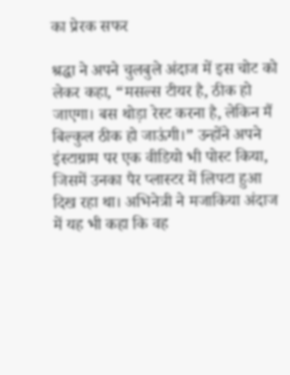का प्रेरक सफर

श्रद्धा ने अपने चुलबुले अंदाज में इस चोट को लेकर कहा, “मसल्स टीयर है, ठीक हो जाएगा। बस थोड़ा रेस्ट करना है, लेकिन मैं बिल्कुल ठीक हो जाऊंगी।” उन्होंने अपने इंस्टाग्राम पर एक वीडियो भी पोस्ट किया, जिसमें उनका पैर प्लास्टर में लिपटा हुआ दिख रहा था। अभिनेत्री ने मजाकिया अंदाज में यह भी कहा कि वह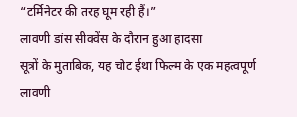“टर्मिनेटर की तरह घूम रही हैं।”
लावणी डांस सीक्वेंस के दौरान हुआ हादसा
सूत्रों के मुताबिक, यह चोट ईथा फिल्म के एक महत्वपूर्ण लावणी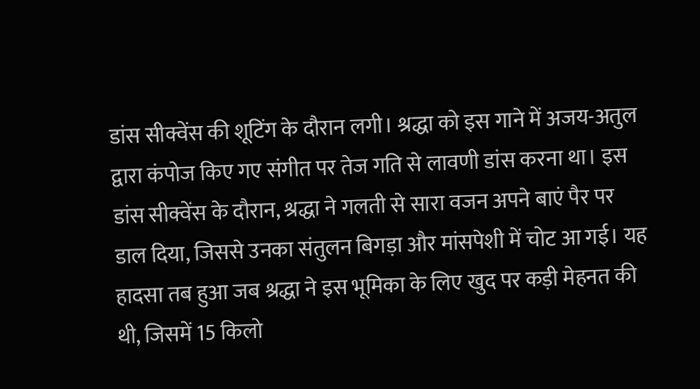डांस सीक्वेंस की शूटिंग के दौरान लगी। श्रद्धा को इस गाने में अजय-अतुल द्वारा कंपोज किए गए संगीत पर तेज गति से लावणी डांस करना था। इस डांस सीक्वेंस के दौरान, श्रद्धा ने गलती से सारा वजन अपने बाएं पैर पर डाल दिया, जिससे उनका संतुलन बिगड़ा और मांसपेशी में चोट आ गई। यह हादसा तब हुआ जब श्रद्धा ने इस भूमिका के लिए खुद पर कड़ी मेहनत की थी, जिसमें 15 किलो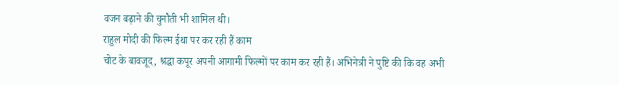वजन बढ़ाने की चुनौती भी शामिल थी।
राहुल मोदी की फिल्म ईथा पर कर रही हैं काम
चोट के बावजूद, श्रद्धा कपूर अपनी आगामी फिल्मों पर काम कर रही हैं। अभिनेत्री ने पुष्टि की कि वह अभी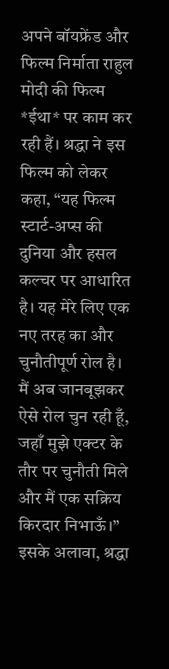अपने बॉयफ्रेंड और फिल्म निर्माता राहुल मोदी की फिल्म *ईथा* पर काम कर रही हैं। श्रद्धा ने इस फिल्म को लेकर कहा, “यह फिल्म स्टार्ट-अप्स की दुनिया और हसल कल्चर पर आधारित है। यह मेरे लिए एक नए तरह का और चुनौतीपूर्ण रोल है। मैं अब जानबूझकर ऐसे रोल चुन रही हूँ, जहाँ मुझे एक्टर के तौर पर चुनौती मिले और मैं एक सक्रिय किरदार निभाऊँ।”
इसके अलावा, श्रद्धा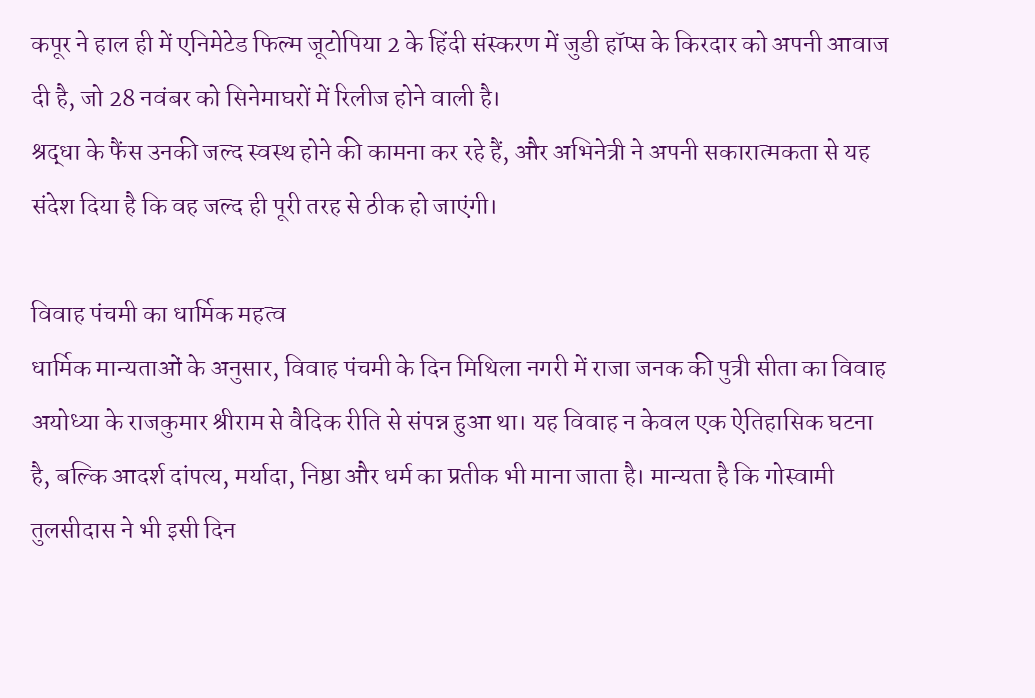कपूर ने हाल ही में एनिमेटेड फिल्म जूटोपिया 2 के हिंदी संस्करण में जुडी हॉप्स के किरदार को अपनी आवाज दी है, जो 28 नवंबर को सिनेमाघरों में रिलीज होने वाली है।
श्रद्धा के फैंस उनकी जल्द स्वस्थ होने की कामना कर रहे हैं, और अभिनेत्री ने अपनी सकारात्मकता से यह संदेश दिया है कि वह जल्द ही पूरी तरह से ठीक हो जाएंगी।

विवाह पंचमी का धार्मिक महत्व
धार्मिक मान्यताओं के अनुसार, विवाह पंचमी के दिन मिथिला नगरी में राजा जनक की पुत्री सीता का विवाह अयोध्या के राजकुमार श्रीराम से वैदिक रीति से संपन्न हुआ था। यह विवाह न केवल एक ऐतिहासिक घटना है, बल्कि आदर्श दांपत्य, मर्यादा, निष्ठा और धर्म का प्रतीक भी माना जाता है। मान्यता है कि गोस्वामी तुलसीदास ने भी इसी दिन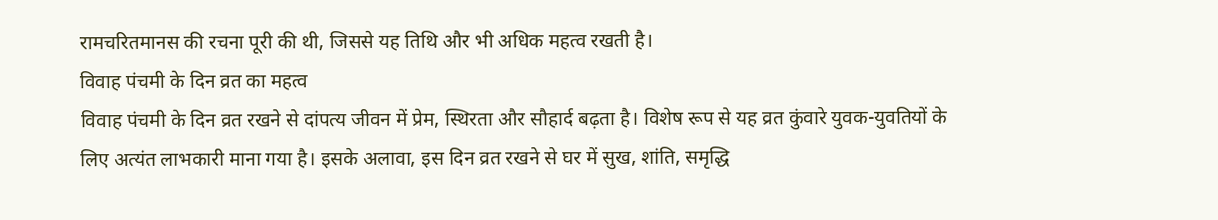रामचरितमानस की रचना पूरी की थी, जिससे यह तिथि और भी अधिक महत्व रखती है।
विवाह पंचमी के दिन व्रत का महत्व
विवाह पंचमी के दिन व्रत रखने से दांपत्य जीवन में प्रेम, स्थिरता और सौहार्द बढ़ता है। विशेष रूप से यह व्रत कुंवारे युवक-युवतियों के लिए अत्यंत लाभकारी माना गया है। इसके अलावा, इस दिन व्रत रखने से घर में सुख, शांति, समृद्धि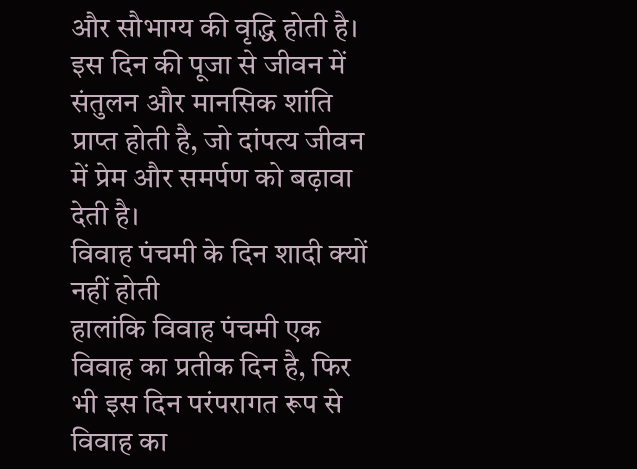और सौभाग्य की वृद्धि होती है। इस दिन की पूजा से जीवन में संतुलन और मानसिक शांति प्राप्त होती है, जो दांपत्य जीवन में प्रेम और समर्पण को बढ़ावा देती है।
विवाह पंचमी के दिन शादी क्यों नहीं होती
हालांकि विवाह पंचमी एक विवाह का प्रतीक दिन है, फिर भी इस दिन परंपरागत रूप से विवाह का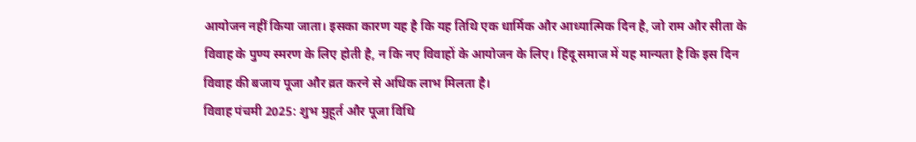आयोजन नहीं किया जाता। इसका कारण यह है कि यह तिथि एक धार्मिक और आध्यात्मिक दिन है, जो राम और सीता के विवाह के पुण्य स्मरण के लिए होती है, न कि नए विवाहों के आयोजन के लिए। हिंदू समाज में यह मान्यता है कि इस दिन विवाह की बजाय पूजा और व्रत करने से अधिक लाभ मिलता है।
विवाह पंचमी 2025: शुभ मुहूर्त और पूजा विधि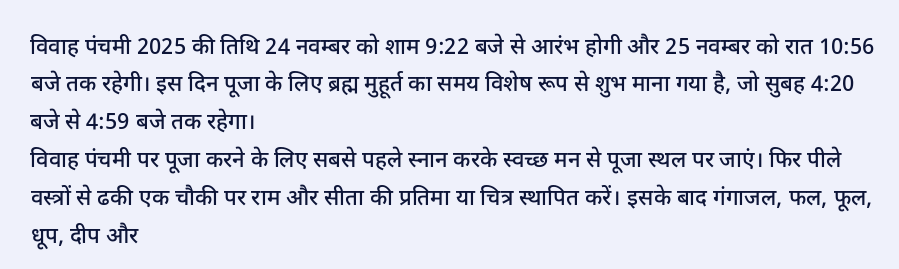विवाह पंचमी 2025 की तिथि 24 नवम्बर को शाम 9:22 बजे से आरंभ होगी और 25 नवम्बर को रात 10:56 बजे तक रहेगी। इस दिन पूजा के लिए ब्रह्म मुहूर्त का समय विशेष रूप से शुभ माना गया है, जो सुबह 4:20 बजे से 4:59 बजे तक रहेगा।
विवाह पंचमी पर पूजा करने के लिए सबसे पहले स्नान करके स्वच्छ मन से पूजा स्थल पर जाएं। फिर पीले वस्त्रों से ढकी एक चौकी पर राम और सीता की प्रतिमा या चित्र स्थापित करें। इसके बाद गंगाजल, फल, फूल, धूप, दीप और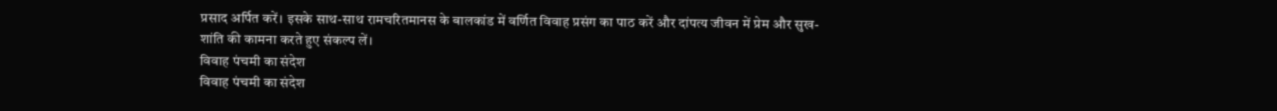प्रसाद अर्पित करें। इसके साथ-साथ रामचरितमानस के बालकांड में वर्णित विवाह प्रसंग का पाठ करें और दांपत्य जीवन में प्रेम और सुख-शांति की कामना करते हुए संकल्प लें।
विवाह पंचमी का संदेश
विवाह पंचमी का संदेश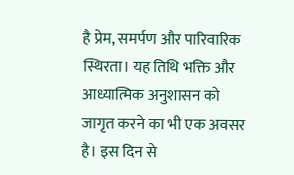है प्रेम, समर्पण और पारिवारिक स्थिरता। यह तिथि भक्ति और आध्यात्मिक अनुशासन को जागृत करने का भी एक अवसर है। इस दिन से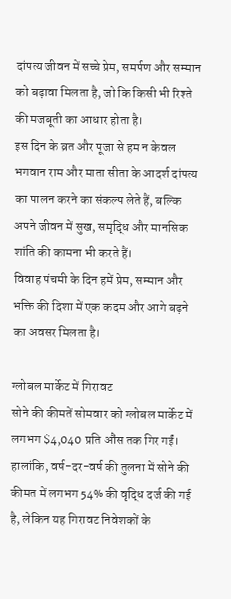दांपत्य जीवन में सच्चे प्रेम, समर्पण और सम्मान को बढ़ावा मिलता है, जो कि किसी भी रिश्ते की मजबूती का आधार होता है।
इस दिन के व्रत और पूजा से हम न केवल भगवान राम और माता सीता के आदर्श दांपत्य का पालन करने का संकल्प लेते हैं, बल्कि अपने जीवन में सुख, समृद्धि और मानसिक शांति की कामना भी करते हैं।
विवाह पंचमी के दिन हमें प्रेम, सम्मान और भक्ति की दिशा में एक कदम और आगे बढ़ने का अवसर मिलता है।

ग्लोबल मार्केट में गिरावट
सोने की कीमतें सोमवार को ग्लोबल मार्केट में लगभग $4,040 प्रति औंस तक गिर गईं। हालांकि, वर्ष-दर-वर्ष की तुलना में सोने की कीमत में लगभग 54% की वृद्धि दर्ज की गई है, लेकिन यह गिरावट निवेशकों के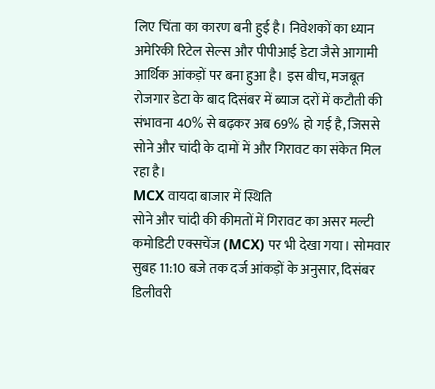लिए चिंता का कारण बनी हुई है। निवेशकों का ध्यान अमेरिकी रिटेल सेल्स और पीपीआई डेटा जैसे आगामी आर्थिक आंकड़ों पर बना हुआ है। इस बीच, मजबूत रोजगार डेटा के बाद दिसंबर में ब्याज दरों में कटौती की संभावना 40% से बढ़कर अब 69% हो गई है, जिससे सोने और चांदी के दामों में और गिरावट का संकेत मिल रहा है।
MCX वायदा बाजार में स्थिति
सोने और चांदी की कीमतों में गिरावट का असर मल्टी कमोडिटी एक्सचेंज (MCX) पर भी देखा गया। सोमवार सुबह 11:10 बजे तक दर्ज आंकड़ों के अनुसार, दिसंबर डिलीवरी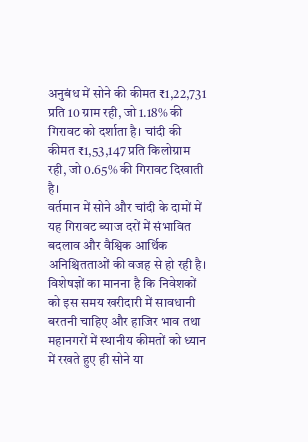अनुबंध में सोने की कीमत ₹1,22,731 प्रति 10 ग्राम रही, जो 1.18% की गिरावट को दर्शाता है। चांदी की कीमत ₹1,53,147 प्रति किलोग्राम रही, जो 0.65% की गिरावट दिखाती है।
वर्तमान में सोने और चांदी के दामों में यह गिरावट ब्याज दरों में संभावित बदलाव और वैश्विक आर्थिक अनिश्चितताओं की वजह से हो रही है। विशेषज्ञों का मानना है कि निवेशकों को इस समय खरीदारी में सावधानी बरतनी चाहिए और हाजिर भाव तथा महानगरों में स्थानीय कीमतों को ध्यान में रखते हुए ही सोने या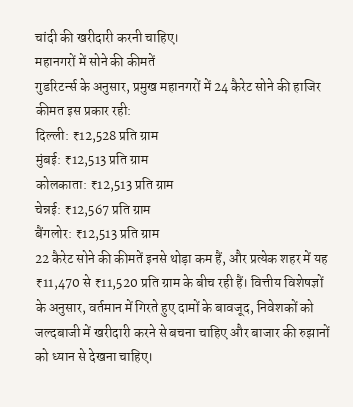चांदी की खरीदारी करनी चाहिए।
महानगरों में सोने की कीमतें
गुडरिटर्न्स के अनुसार, प्रमुख महानगरों में 24 कैरेट सोने की हाजिर कीमत इस प्रकार रही:
दिल्ली: ₹12,528 प्रति ग्राम
मुंबई: ₹12,513 प्रति ग्राम
कोलकाता: ₹12,513 प्रति ग्राम
चेन्नई: ₹12,567 प्रति ग्राम
बैंगलोर: ₹12,513 प्रति ग्राम
22 कैरेट सोने की कीमतें इनसे थोड़ा कम हैं, और प्रत्येक शहर में यह ₹11,470 से ₹11,520 प्रति ग्राम के बीच रही हैं। वित्तीय विशेषज्ञों के अनुसार, वर्तमान में गिरते हुए दामों के बावजूद, निवेशकों को जल्दबाजी में खरीदारी करने से बचना चाहिए और बाजार की रुझानों को ध्यान से देखना चाहिए।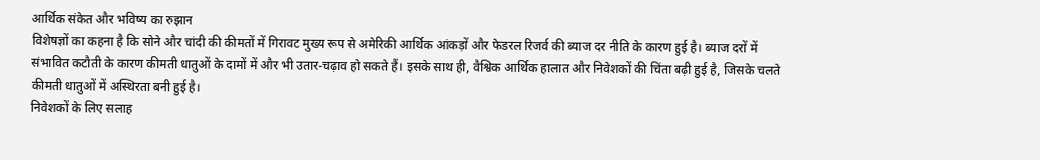आर्थिक संकेत और भविष्य का रुझान
विशेषज्ञों का कहना है कि सोने और चांदी की कीमतों में गिरावट मुख्य रूप से अमेरिकी आर्थिक आंकड़ों और फेडरल रिजर्व की ब्याज दर नीति के कारण हुई है। ब्याज दरों में संभावित कटौती के कारण कीमती धातुओं के दामों में और भी उतार-चढ़ाव हो सकते हैं। इसके साथ ही, वैश्विक आर्थिक हालात और निवेशकों की चिंता बढ़ी हुई है, जिसके चलते कीमती धातुओं में अस्थिरता बनी हुई है।
निवेशकों के लिए सलाह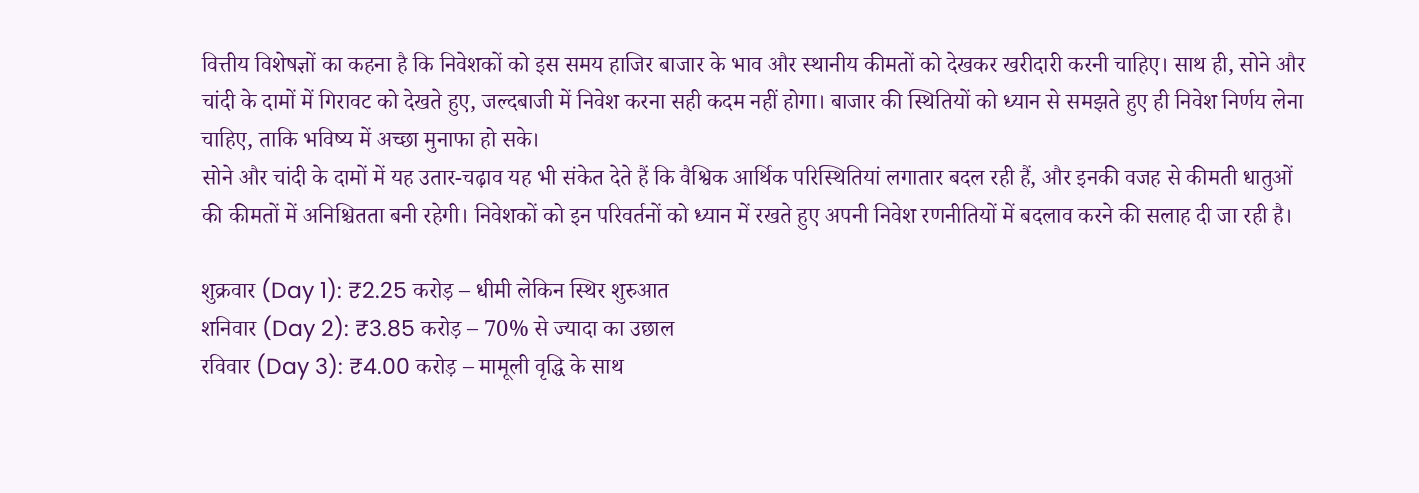वित्तीय विशेषज्ञों का कहना है कि निवेशकों को इस समय हाजिर बाजार के भाव और स्थानीय कीमतों को देखकर खरीदारी करनी चाहिए। साथ ही, सोने और चांदी के दामों में गिरावट को देखते हुए, जल्दबाजी में निवेश करना सही कदम नहीं होगा। बाजार की स्थितियों को ध्यान से समझते हुए ही निवेश निर्णय लेना चाहिए, ताकि भविष्य में अच्छा मुनाफा हो सके।
सोने और चांदी के दामों में यह उतार-चढ़ाव यह भी संकेत देते हैं कि वैश्विक आर्थिक परिस्थितियां लगातार बदल रही हैं, और इनकी वजह से कीमती धातुओं की कीमतों में अनिश्चितता बनी रहेगी। निवेशकों को इन परिवर्तनों को ध्यान में रखते हुए अपनी निवेश रणनीतियों में बदलाव करने की सलाह दी जा रही है।

शुक्रवार (Day 1): ₹2.25 करोड़ – धीमी लेकिन स्थिर शुरुआत
शनिवार (Day 2): ₹3.85 करोड़ – 70% से ज्यादा का उछाल
रविवार (Day 3): ₹4.00 करोड़ – मामूली वृद्धि के साथ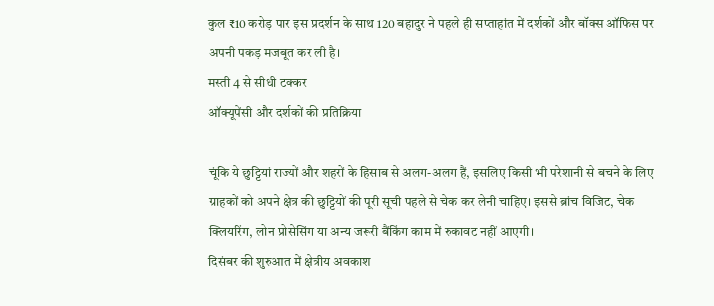कुल ₹10 करोड़ पार इस प्रदर्शन के साथ 120 बहादुर ने पहले ही सप्ताहांत में दर्शकों और बॉक्स ऑफिस पर अपनी पकड़ मजबूत कर ली है।
मस्ती 4 से सीधी टक्कर
ऑक्यूपेंसी और दर्शकों की प्रतिक्रिया

चूंकि ये छुट्टियां राज्यों और शहरों के हिसाब से अलग-अलग हैं, इसलिए किसी भी परेशानी से बचने के लिए ग्राहकों को अपने क्षेत्र की छुट्टियों की पूरी सूची पहले से चेक कर लेनी चाहिए। इससे ब्रांच विजिट, चेक क्लियरिंग, लोन प्रोसेसिंग या अन्य जरूरी बैंकिंग काम में रुकावट नहीं आएगी।
दिसंबर की शुरुआत में क्षेत्रीय अवकाश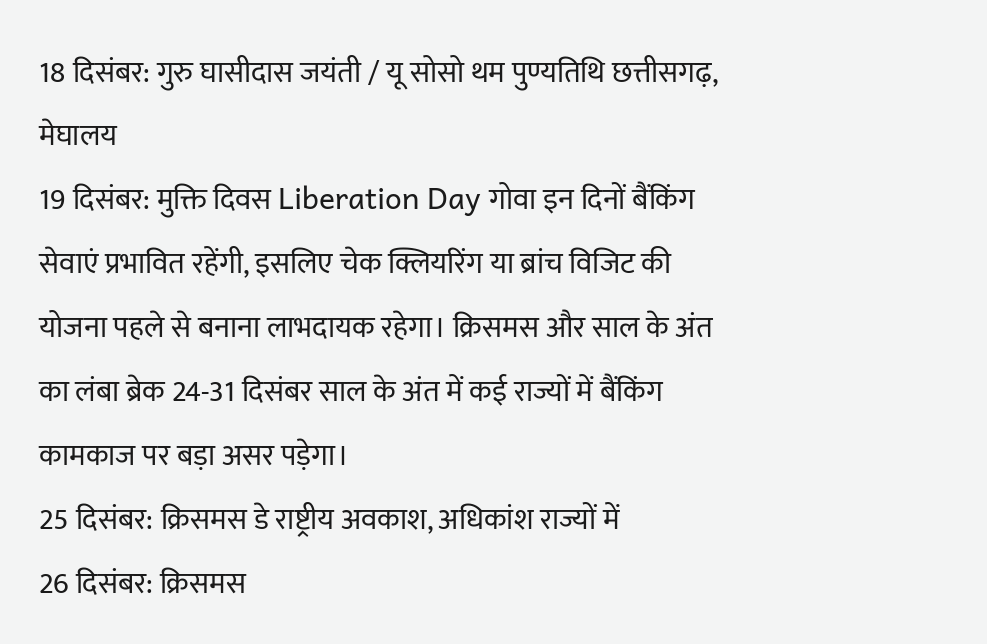18 दिसंबर: गुरु घासीदास जयंती / यू सोसो थम पुण्यतिथि छत्तीसगढ़, मेघालय
19 दिसंबर: मुक्ति दिवस Liberation Day गोवा इन दिनों बैंकिंग सेवाएं प्रभावित रहेंगी, इसलिए चेक क्लियरिंग या ब्रांच विजिट की योजना पहले से बनाना लाभदायक रहेगा। क्रिसमस और साल के अंत का लंबा ब्रेक 24-31 दिसंबर साल के अंत में कई राज्यों में बैंकिंग कामकाज पर बड़ा असर पड़ेगा।
25 दिसंबर: क्रिसमस डे राष्ट्रीय अवकाश, अधिकांश राज्यों में
26 दिसंबर: क्रिसमस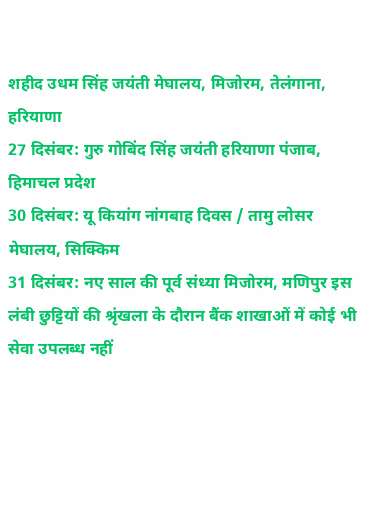शहीद उधम सिंह जयंती मेघालय, मिजोरम, तेलंगाना, हरियाणा
27 दिसंबर: गुरु गोबिंद सिंह जयंती हरियाणा पंजाब, हिमाचल प्रदेश
30 दिसंबर: यू कियांग नांगबाह दिवस / तामु लोसर मेघालय, सिक्किम
31 दिसंबर: नए साल की पूर्व संध्या मिजोरम, मणिपुर इस लंबी छुट्टियों की श्रृंखला के दौरान बैंक शाखाओं में कोई भी सेवा उपलब्ध नहीं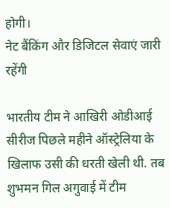होगी।
नेट बैंकिंग और डिजिटल सेवाएं जारी रहेंगी

भारतीय टीम ने आखिरी ओडीआई सीरीज पिछले महीने ऑस्ट्रेलिया के खिलाफ उसी की धरती खेली थी. तब शुभमन गिल अगुवाई में टीम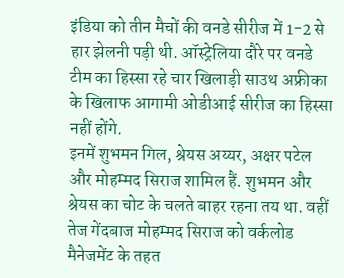इंडिया को तीन मैचों की वनडे सीरीज में 1-2 से हार झेलनी पड़ी थी. ऑस्ट्रेलिया दौरे पर वनडे टीम का हिस्सा रहे चार खिलाड़ी साउथ अफ्रीका के खिलाफ आगामी ओडीआई सीरीज का हिस्सा नहीं होंगे.
इनमें शुभमन गिल, श्रेयस अय्यर, अक्षर पटेल और मोहम्मद सिराज शामिल हैं. शुभमन और श्रेयस का चोट के चलते बाहर रहना तय था. वहीं तेज गेंदबाज मोहम्मद सिराज को वर्कलोड मैनेजमेंट के तहत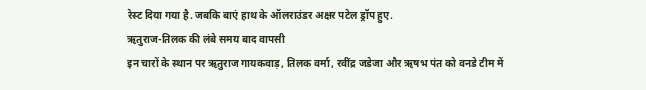रेस्ट दिया गया है. जबकि बाएं हाथ के ऑलराउंडर अक्षर पटेल ड्रॉप हुए.
ऋतुराज-तिलक की लंबे समय बाद वापसी
इन चारों के स्थान पर ऋतुराज गायकवाड़, तिलक वर्मा, रवींद्र जडेजा और ऋषभ पंत को वनडे टीम में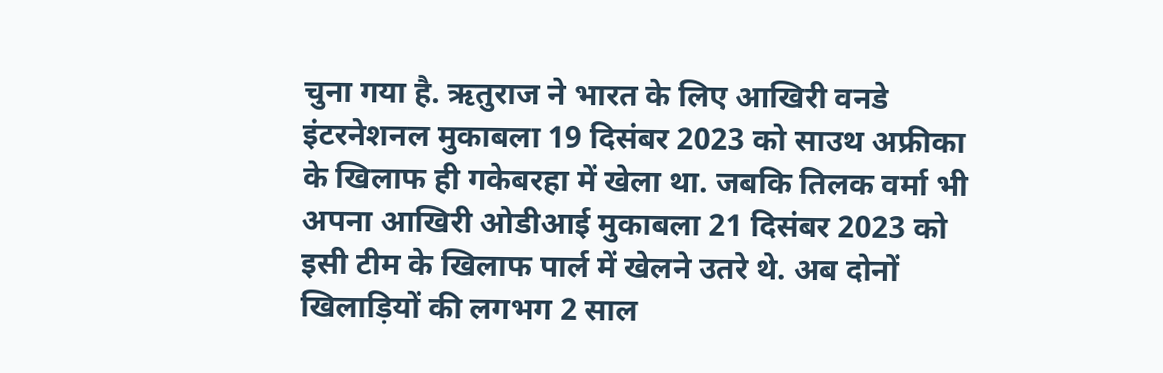चुना गया है. ऋतुराज ने भारत के लिए आखिरी वनडे इंटरनेशनल मुकाबला 19 दिसंबर 2023 को साउथ अफ्रीका के खिलाफ ही गकेबरहा में खेला था. जबकि तिलक वर्मा भी अपना आखिरी ओडीआई मुकाबला 21 दिसंबर 2023 को इसी टीम के खिलाफ पार्ल में खेलने उतरे थे. अब दोनों खिलाड़ियों की लगभग 2 साल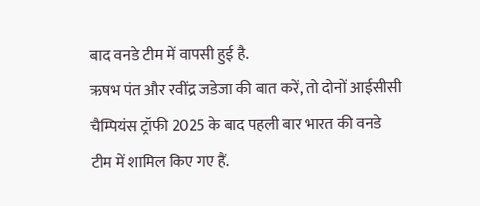बाद वनडे टीम में वापसी हुई है.
ऋषभ पंत और रवींद्र जडेजा की बात करें, तो दोनों आईसीसी चैम्पियंस ट्रॉफी 2025 के बाद पहली बार भारत की वनडे टीम में शामिल किए गए हैं.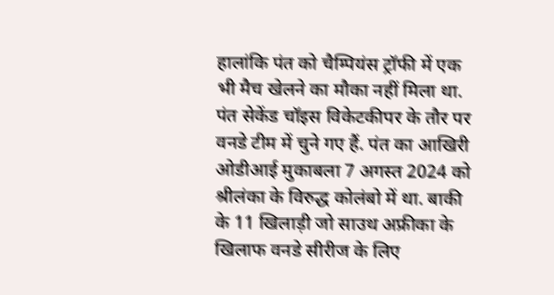हालांकि पंत को चैम्पियंस ट्रॉफी में एक भी मैच खेलने का मौका नहीं मिला था. पंत सेकेंड चॉइस विकेटकीपर के तौर पर वनडे टीम में चुने गए हैं. पंत का आखिरी ओडीआई मुकाबला 7 अगस्त 2024 को श्रीलंका के विरुद्ध कोलंबो में था. बाकी के 11 खिलाड़ी जो साउथ अफ्रीका के खिलाफ वनडे सीरीज के लिए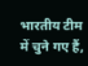भारतीय टीम में चुने गए हैं,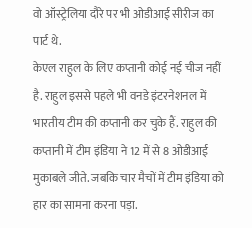वो ऑस्ट्रेलिया दौरे पर भी ओडीआई सीरीज का पार्ट थे.
केएल राहुल के लिए कप्तानी कोई नई चीज नहीं है. राहुल इससे पहले भी वनडे इंटरनेशनल में भारतीय टीम की कप्तानी कर चुके हैं. राहुल की कप्तानी में टीम इंडिया ने 12 में से 8 ओडीआई मुकाबले जीते. जबकि चार मैचों में टीम इंडिया को हार का सामना करना पड़ा.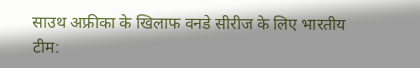साउथ अफ्रीका के खिलाफ वनडे सीरीज के लिए भारतीय टीम: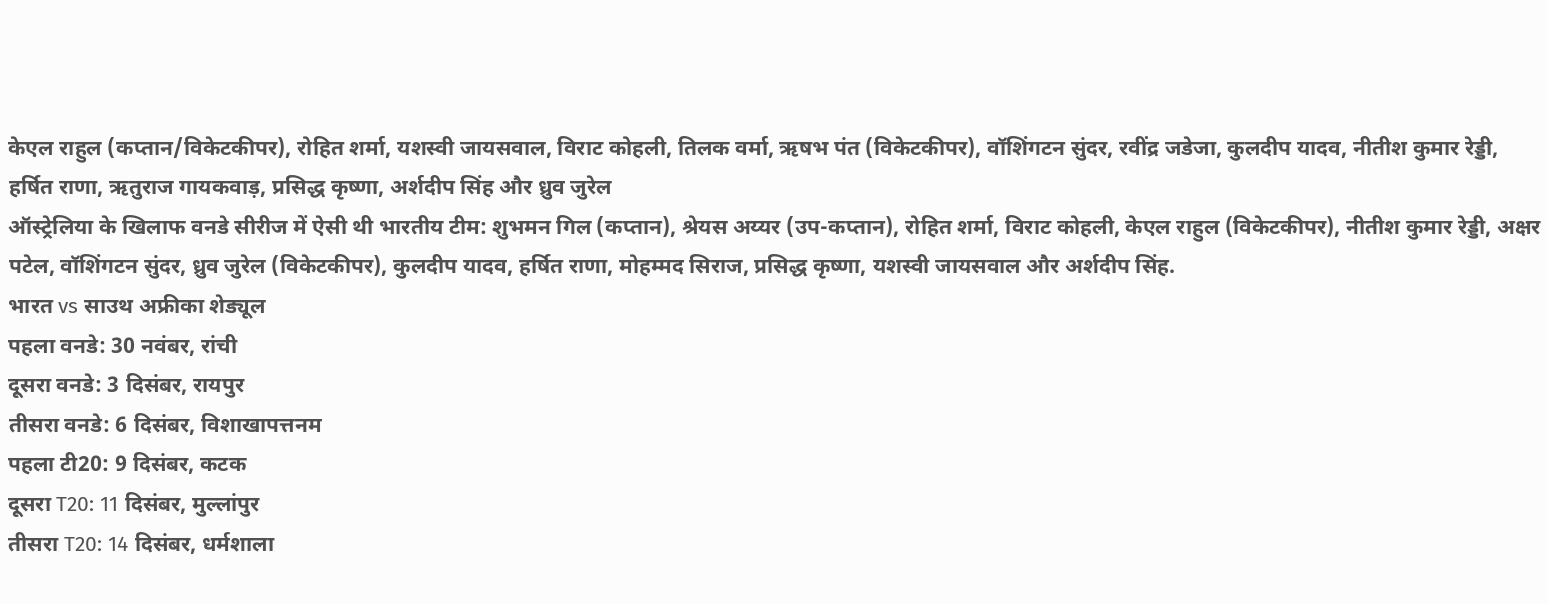केएल राहुल (कप्तान/विकेटकीपर), रोहित शर्मा, यशस्वी जायसवाल, विराट कोहली, तिलक वर्मा, ऋषभ पंत (विकेटकीपर), वॉशिंगटन सुंदर, रवींद्र जडेजा, कुलदीप यादव, नीतीश कुमार रेड्डी, हर्षित राणा, ऋतुराज गायकवाड़, प्रसिद्ध कृष्णा, अर्शदीप सिंह और ध्रुव जुरेल
ऑस्ट्रेलिया के खिलाफ वनडे सीरीज में ऐसी थी भारतीय टीम: शुभमन गिल (कप्तान), श्रेयस अय्यर (उप-कप्तान), रोहित शर्मा, विराट कोहली, केएल राहुल (विकेटकीपर), नीतीश कुमार रेड्डी, अक्षर पटेल, वॉशिंगटन सुंदर, ध्रुव जुरेल (विकेटकीपर), कुलदीप यादव, हर्षित राणा, मोहम्मद सिराज, प्रसिद्ध कृष्णा, यशस्वी जायसवाल और अर्शदीप सिंह.
भारत vs साउथ अफ्रीका शेड्यूल
पहला वनडे: 30 नवंबर, रांची
दूसरा वनडे: 3 दिसंबर, रायपुर
तीसरा वनडे: 6 दिसंबर, विशाखापत्तनम
पहला टी20: 9 दिसंबर, कटक
दूसरा T20: 11 दिसंबर, मुल्लांपुर
तीसरा T20: 14 दिसंबर, धर्मशाला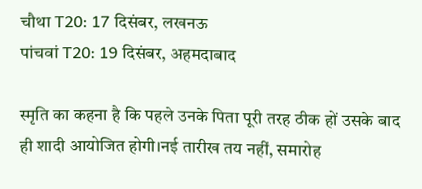चौथा T20: 17 दिसंबर, लखनऊ
पांचवां T20: 19 दिसंबर, अहमदाबाद

स्मृति का कहना है कि पहले उनके पिता पूरी तरह ठीक हों उसके बाद ही शादी आयोजित होगी।नई तारीख तय नहीं, समारोह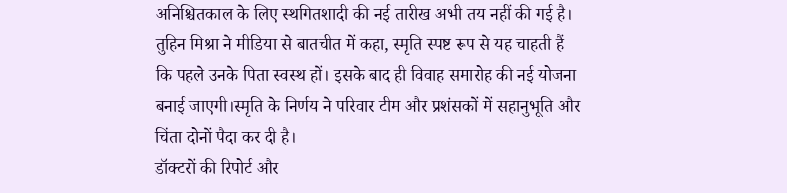अनिश्चितकाल के लिए स्थगितशादी की नई तारीख अभी तय नहीं की गई है। तुहिन मिश्रा ने मीडिया से बातचीत में कहा, स्मृति स्पष्ट रूप से यह चाहती हैं कि पहले उनके पिता स्वस्थ हों। इसके बाद ही विवाह समारोह की नई योजना बनाई जाएगी।स्मृति के निर्णय ने परिवार टीम और प्रशंसकों में सहानुभूति और चिंता दोनों पैदा कर दी है।
डॉक्टरों की रिपोर्ट और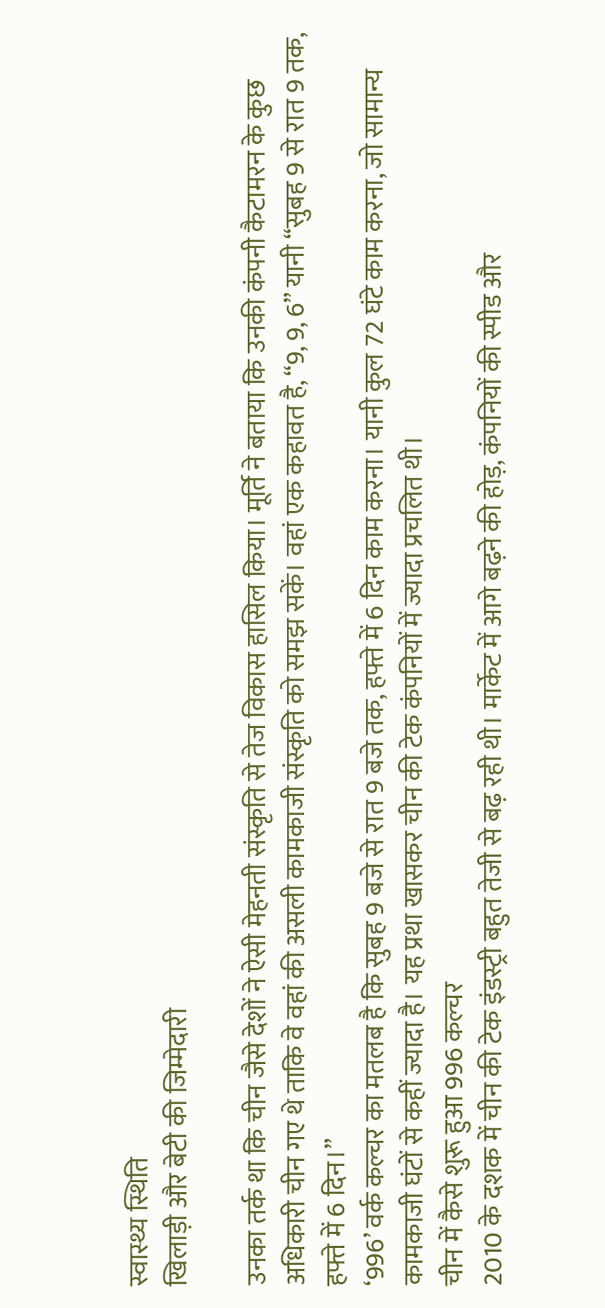स्वास्थ्य स्थिति
खिलाड़ी और बेटी की जिम्मेदारी

उनका तर्क था कि चीन जैसे देशों ने ऐसी मेहनती संस्कृति से तेज विकास हासिल किया। मूर्ति ने बताया कि उनकी कंपनी कैटामरन के कुछ अधिकारी चीन गए थे ताकि वे वहां की असली कामकाजी संस्कृति को समझ सकें। वहां एक कहावत है, “9, 9, 6” यानी “सुबह 9 से रात 9 तक, हफ्ते में 6 दिन।”
‘996’ वर्क कल्चर का मतलब है कि सुबह 9 बजे से रात 9 बजे तक, हफ्ते में 6 दिन काम करना। यानी कुल 72 घंटे काम करना, जो सामान्य कामकाजी घंटों से कहीं ज्यादा है। यह प्रथा खासकर चीन की टेक कंपनियों में ज्यादा प्रचलित थी।
चीन में कैसे शुरू हुआ 996 कल्चर
2010 के दशक में चीन की टेक इंडस्ट्री बहुत तेजी से बढ़ रही थी। मार्केट में आगे बढ़ने की होड़, कंपनियों की स्पीड और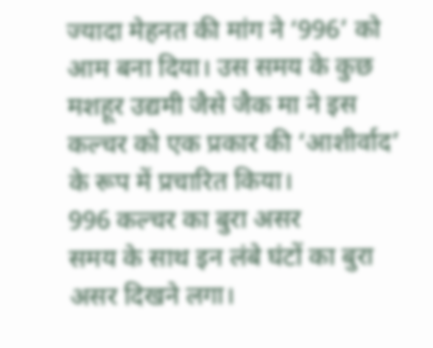ज्यादा मेहनत की मांग ने ‘996’ को आम बना दिया। उस समय के कुछ मशहूर उद्यमी जैसे जैक मा ने इस कल्चर को एक प्रकार की ‘आशीर्वाद’ के रूप में प्रचारित किया।
996 कल्चर का बुरा असर
समय के साथ इन लंबे घंटों का बुरा असर दिखने लगा।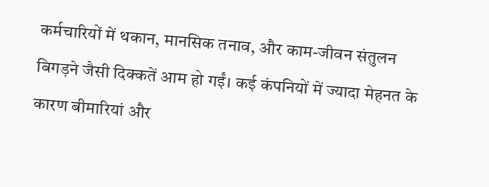कर्मचारियों में थकान, मानसिक तनाव, और काम-जीवन संतुलन बिगड़ने जैसी दिक्कतें आम हो गईं। कई कंपनियों में ज्यादा मेहनत के कारण बीमारियां और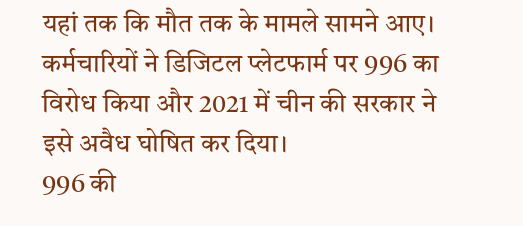यहां तक कि मौत तक के मामले सामने आए। कर्मचारियों ने डिजिटल प्लेटफार्म पर 996 का विरोध किया और 2021 में चीन की सरकार ने इसे अवैध घोषित कर दिया।
996 की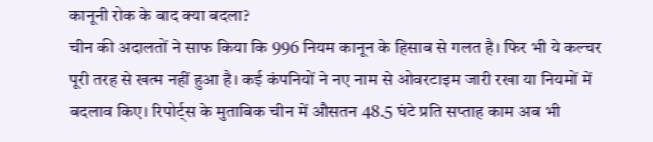कानूनी रोक के बाद क्या बदला?
चीन की अदालतों ने साफ किया कि 996 नियम कानून के हिसाब से गलत है। फिर भी ये कल्चर पूरी तरह से खत्म नहीं हुआ है। कई कंपनियों ने नए नाम से ओवरटाइम जारी रखा या नियमों में बदलाव किए। रिपोर्ट्स के मुताबिक चीन में औसतन 48.5 घंटे प्रति सप्ताह काम अब भी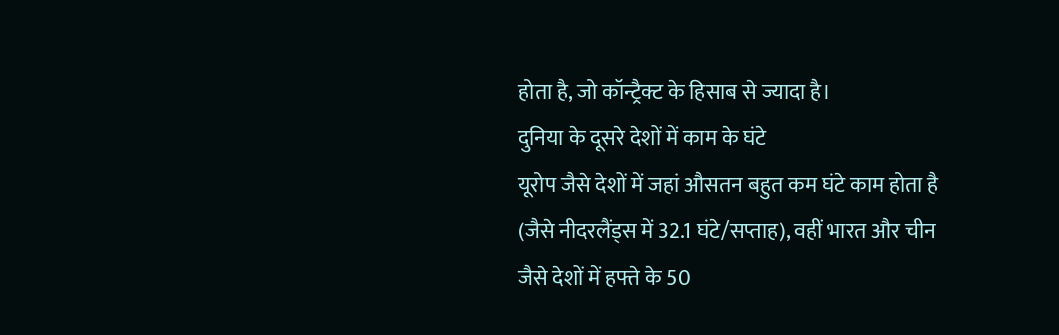होता है, जो कॉन्ट्रैक्ट के हिसाब से ज्यादा है।
दुनिया के दूसरे देशों में काम के घंटे
यूरोप जैसे देशों में जहां औसतन बहुत कम घंटे काम होता है (जैसे नीदरलैंड्स में 32.1 घंटे/सप्ताह), वहीं भारत और चीन जैसे देशों में हफ्ते के 50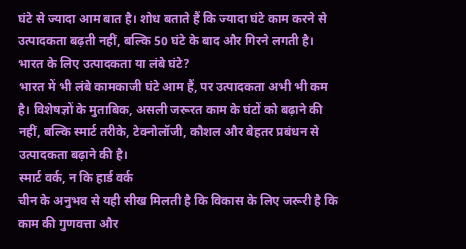घंटे से ज्यादा आम बात है। शोध बताते हैं कि ज्यादा घंटे काम करने से उत्पादकता बढ़ती नहीं, बल्कि 50 घंटे के बाद और गिरने लगती है।
भारत के लिए उत्पादकता या लंबे घंटे?
भारत में भी लंबे कामकाजी घंटे आम हैं, पर उत्पादकता अभी भी कम है। विशेषज्ञों के मुताबिक, असली जरूरत काम के घंटों को बढ़ाने की नहीं, बल्कि स्मार्ट तरीके, टेक्नोलॉजी, कौशल और बेहतर प्रबंधन से उत्पादकता बढ़ाने की है।
स्मार्ट वर्क, न कि हार्ड वर्क
चीन के अनुभव से यही सीख मिलती है कि विकास के लिए जरूरी है कि काम की गुणवत्ता और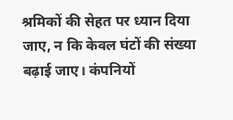श्रमिकों की सेहत पर ध्यान दिया जाए, न कि केवल घंटों की संख्या बढ़ाई जाए। कंपनियों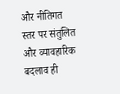और नीतिगत स्तर पर संतुलित और व्यावहारिक बदलाव ही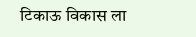टिकाऊ विकास ला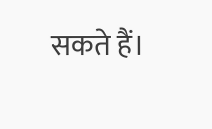सकते हैं।